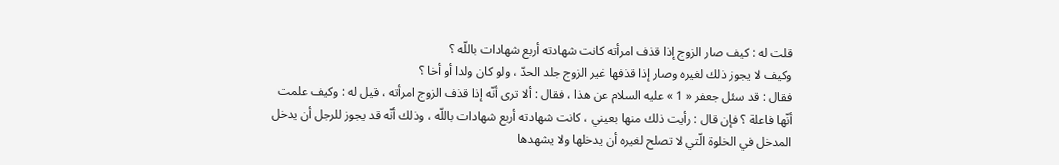قلت له : كيف صار الزوج إذا قذف امرأته كانت شهادته أربع شهادات باللّه ؟
وكيف لا يجوز ذلك لغيره وصار إذا قذفها غير الزوج جلد الحدّ ، ولو كان ولدا أو أخا ؟
فقال : قد سئل جعفر « 1 » عليه السلام عن هذا ، فقال : ألا ترى أنّه إذا قذف الزوج امرأته ، قيل له : وكيف علمت أنّها فاعلة ؟ فإن قال : رأيت ذلك منها بعيني ، كانت شهادته أربع شهادات باللّه ، وذلك أنّه قد يجوز للرجل أن يدخل المدخل في الخلوة الّتي لا تصلح لغيره أن يدخلها ولا يشهدها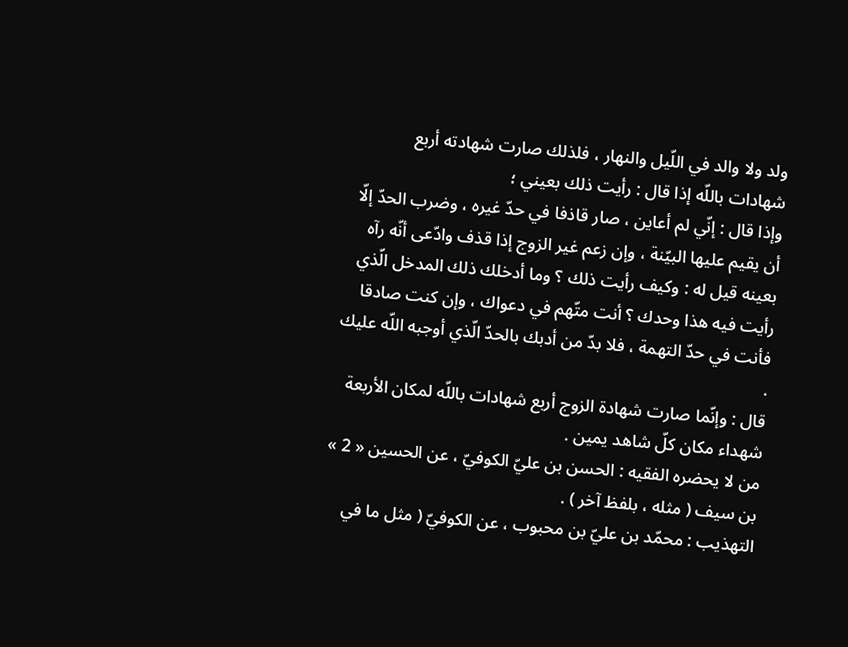ولد ولا والد في اللّيل والنهار ، فلذلك صارت شهادته أربع شهادات باللّه إذا قال : رأيت ذلك بعيني ؛
وإذا قال : إنّي لم أعاين ، صار قاذفا في حدّ غيره ، وضرب الحدّ إلّا أن يقيم عليها البيّنة ، وإن زعم غير الزوج إذا قذف وادّعى أنّه رآه بعينه قيل له : وكيف رأيت ذلك ؟ وما أدخلك ذلك المدخل الّذي رأيت فيه هذا وحدك ؟ أنت متّهم في دعواك ، وإن كنت صادقا فأنت في حدّ التهمة ، فلا بدّ من أدبك بالحدّ الّذي أوجبه اللّه عليك .
قال : وإنّما صارت شهادة الزوج أربع شهادات باللّه لمكان الأربعة شهداء مكان كلّ شاهد يمين .
من لا يحضره الفقيه : الحسن بن عليّ الكوفيّ ، عن الحسين « 2 » بن سيف ( مثله ، بلفظ آخر ) .
التهذيب : محمّد بن عليّ بن محبوب ، عن الكوفيّ ( مثل ما في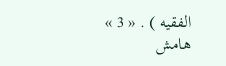الفقيه ) . « 3 »
هامش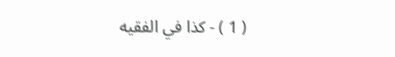( 1 ) - كذا في الفقيه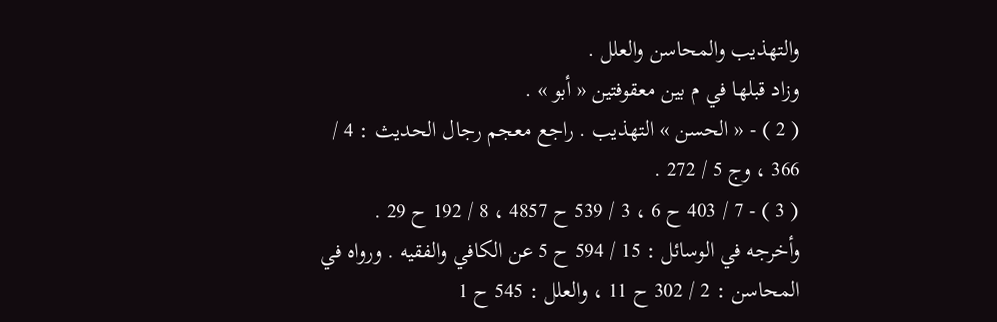والتهذيب والمحاسن والعلل .
وزاد قبلها في م بين معقوفتين « أبو » .
( 2 ) - « الحسن » التهذيب . راجع معجم رجال الحديث : 4 / 366 ، وج 5 / 272 .
( 3 ) - 7 / 403 ح 6 ، 3 / 539 ح 4857 ، 8 / 192 ح 29 .
وأخرجه في الوسائل : 15 / 594 ح 5 عن الكافي والفقيه . ورواه في المحاسن : 2 / 302 ح 11 ، والعلل : 545 ح 1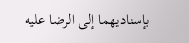بإسناديهما إلى الرضا عليه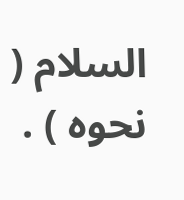السلام ( نحوه ) .